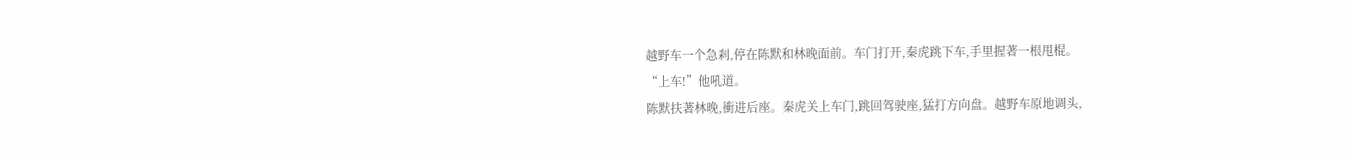越野车一个急剎,停在陈默和林晚面前。车门打开,秦虎跳下车,手里握著一根甩棍。
“上车!”他吼道。
陈默扶著林晚,衝进后座。秦虎关上车门,跳回驾驶座,猛打方向盘。越野车原地调头,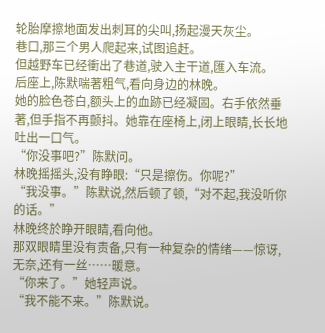轮胎摩擦地面发出刺耳的尖叫,扬起漫天灰尘。
巷口,那三个男人爬起来,试图追赶。
但越野车已经衝出了巷道,驶入主干道,匯入车流。
后座上,陈默喘著粗气,看向身边的林晚。
她的脸色苍白,额头上的血跡已经凝固。右手依然垂著,但手指不再颤抖。她靠在座椅上,闭上眼睛,长长地吐出一口气。
“你没事吧?”陈默问。
林晚摇摇头,没有睁眼:“只是擦伤。你呢?”
“我没事。”陈默说,然后顿了顿,“对不起,我没听你的话。”
林晚终於睁开眼睛,看向他。
那双眼睛里没有责备,只有一种复杂的情绪——惊讶,无奈,还有一丝……暖意。
“你来了。”她轻声说。
“我不能不来。”陈默说。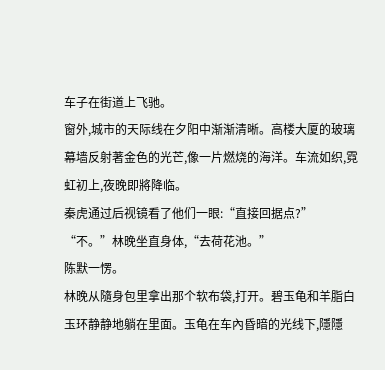车子在街道上飞驰。
窗外,城市的天际线在夕阳中渐渐清晰。高楼大厦的玻璃幕墙反射著金色的光芒,像一片燃烧的海洋。车流如织,霓虹初上,夜晚即將降临。
秦虎通过后视镜看了他们一眼:“直接回据点?”
“不。”林晚坐直身体,“去荷花池。”
陈默一愣。
林晚从隨身包里拿出那个软布袋,打开。碧玉龟和羊脂白玉环静静地躺在里面。玉龟在车內昏暗的光线下,隱隱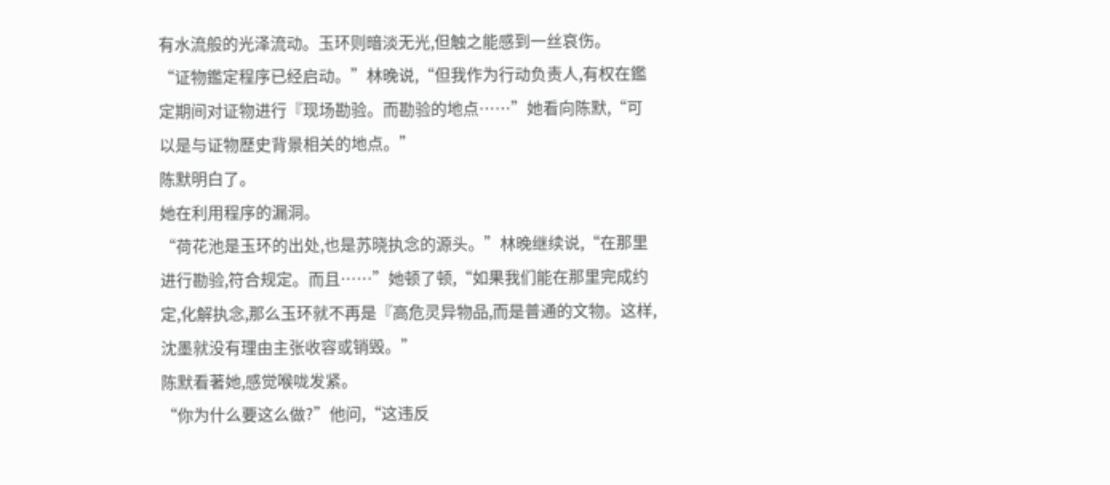有水流般的光泽流动。玉环则暗淡无光,但触之能感到一丝哀伤。
“证物鑑定程序已经启动。”林晚说,“但我作为行动负责人,有权在鑑定期间对证物进行『现场勘验。而勘验的地点……”她看向陈默,“可以是与证物歷史背景相关的地点。”
陈默明白了。
她在利用程序的漏洞。
“荷花池是玉环的出处,也是苏晓执念的源头。”林晚继续说,“在那里进行勘验,符合规定。而且……”她顿了顿,“如果我们能在那里完成约定,化解执念,那么玉环就不再是『高危灵异物品,而是普通的文物。这样,沈墨就没有理由主张收容或销毁。”
陈默看著她,感觉喉咙发紧。
“你为什么要这么做?”他问,“这违反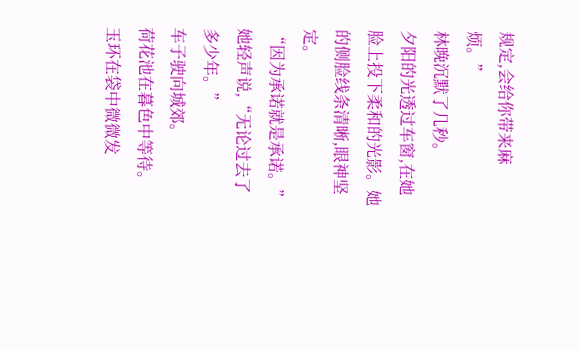规定,会给你带来麻烦。”
林晚沉默了几秒。
夕阳的光透过车窗,在她脸上投下柔和的光影。她的侧脸线条清晰,眼神坚定。
“因为承诺就是承诺。”她轻声说,“无论过去了多少年。”
车子驶向城郊。
荷花池在暮色中等待。
玉环在袋中微微发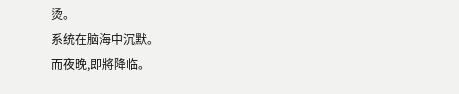烫。
系统在脑海中沉默。
而夜晚,即將降临。